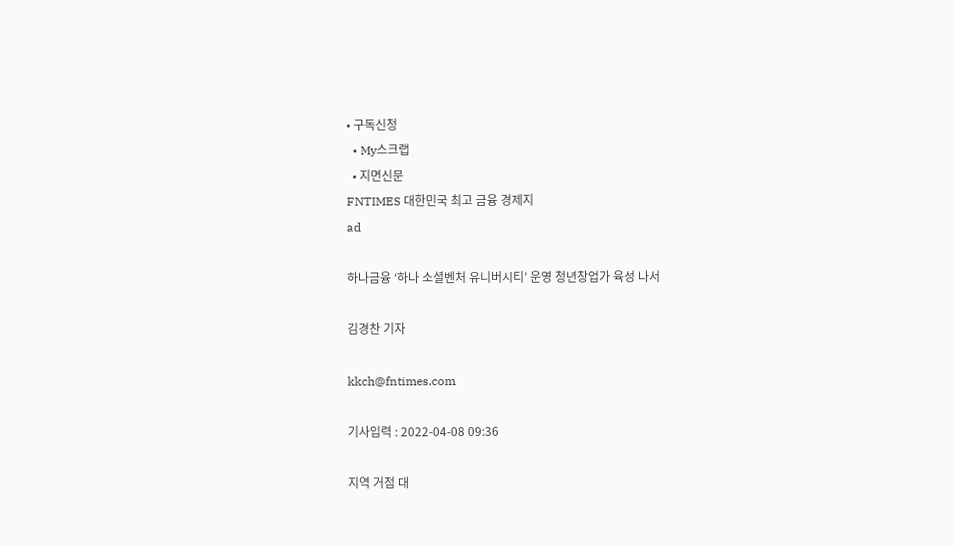• 구독신청
  • My스크랩
  • 지면신문
FNTIMES 대한민국 최고 금융 경제지
ad

하나금융 ‘하나 소셜벤처 유니버시티’ 운영 청년창업가 육성 나서

김경찬 기자

kkch@fntimes.com

기사입력 : 2022-04-08 09:36

지역 거점 대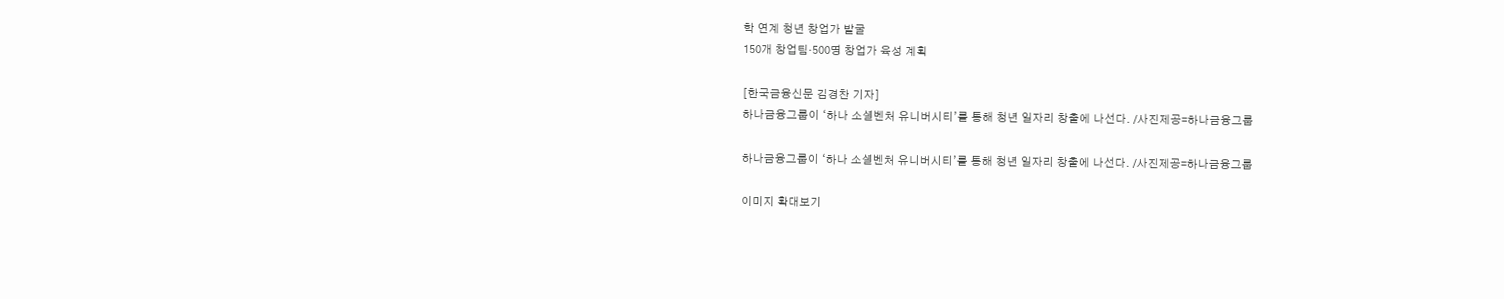학 연계 청년 창업가 발굴
150개 창업팀·500명 창업가 육성 계획

[한국금융신문 김경찬 기자]
하나금융그룹이 ‘하나 소셜벤처 유니버시티’를 통해 청년 일자리 창출에 나선다. /사진제공=하나금융그룹

하나금융그룹이 ‘하나 소셜벤처 유니버시티’를 통해 청년 일자리 창출에 나선다. /사진제공=하나금융그룹

이미지 확대보기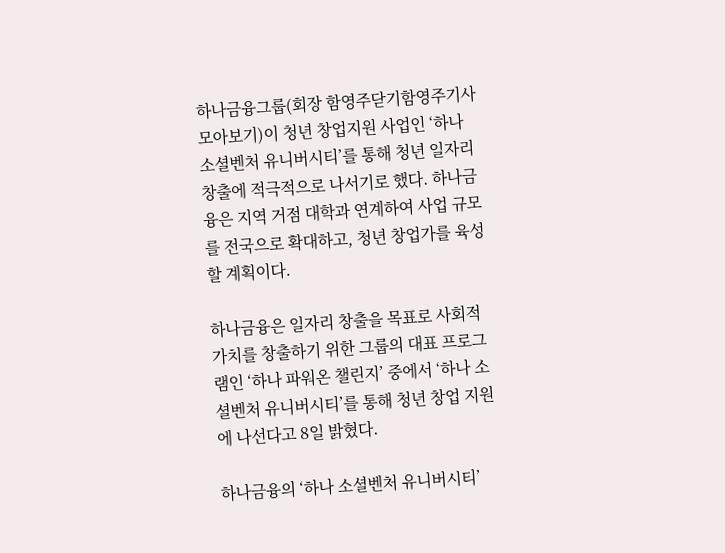하나금융그룹(회장 함영주닫기함영주기사 모아보기)이 청년 창업지원 사업인 ‘하나 소셜벤처 유니버시티’를 통해 청년 일자리 창출에 적극적으로 나서기로 했다. 하나금융은 지역 거점 대학과 연계하여 사업 규모를 전국으로 확대하고, 청년 창업가를 육성할 계획이다.

하나금융은 일자리 창출을 목표로 사회적 가치를 창출하기 위한 그룹의 대표 프로그램인 ‘하나 파워온 챌린지’ 중에서 ‘하나 소셜벤처 유니버시티’를 통해 청년 창업 지원에 나선다고 8일 밝혔다.

하나금융의 ‘하나 소셜벤처 유니버시티’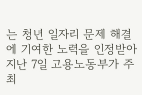는 청년 일자리 문제 해결에 기여한 노력을 인정받아 지난 7일 고용노동부가 주최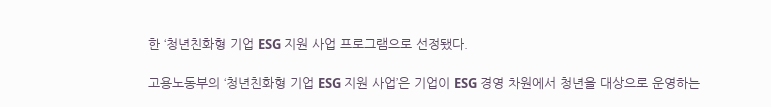한 ‘청년친화형 기업 ESG 지원 사업 프로그램으로 선정됐다.

고용노동부의 ‘청년친화형 기업 ESG 지원 사업’은 기업이 ESG 경영 차원에서 청년을 대상으로 운영하는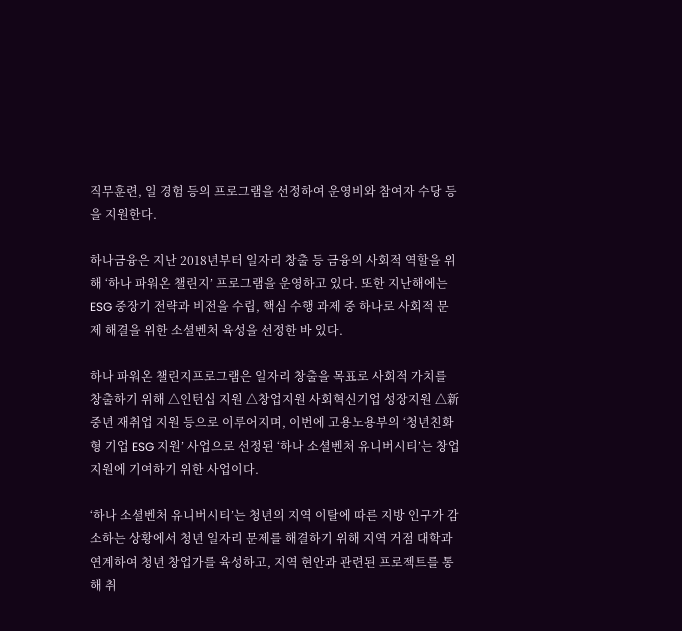직무훈련, 일 경험 등의 프로그램을 선정하여 운영비와 참여자 수당 등을 지원한다.

하나금융은 지난 2018년부터 일자리 창출 등 금융의 사회적 역할을 위해 ‘하나 파워온 챌린지’ 프로그램을 운영하고 있다. 또한 지난해에는 ESG 중장기 전략과 비전을 수립, 핵심 수행 과제 중 하나로 사회적 문제 해결을 위한 소셜벤처 육성을 선정한 바 있다.

하나 파워온 챌린지프로그램은 일자리 창출을 목표로 사회적 가치를 창출하기 위해 △인턴십 지원 △창업지원 사회혁신기업 성장지원 △新중년 재취업 지원 등으로 이루어지며, 이번에 고용노용부의 ‘청년친화형 기업 ESG 지원’ 사업으로 선정된 ‘하나 소셜벤처 유니버시티’는 창업지원에 기여하기 위한 사업이다.

‘하나 소셜벤처 유니버시티’는 청년의 지역 이탈에 따른 지방 인구가 감소하는 상황에서 청년 일자리 문제를 해결하기 위해 지역 거점 대학과 연계하여 청년 창업가를 육성하고, 지역 현안과 관련된 프로젝트를 통해 취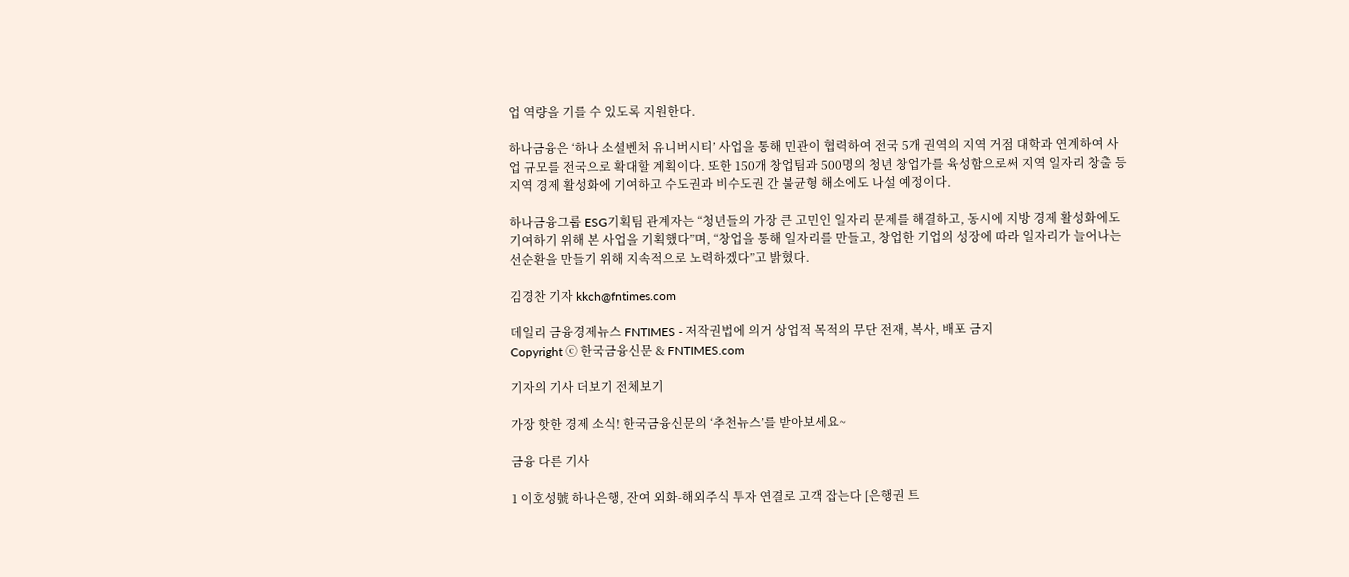업 역량을 기를 수 있도록 지원한다.

하나금융은 ‘하나 소셜벤처 유니버시티’ 사업을 통해 민관이 협력하여 전국 5개 권역의 지역 거점 대학과 연계하여 사업 규모를 전국으로 확대할 계획이다. 또한 150개 창업팀과 500명의 청년 창업가를 육성함으로써 지역 일자리 창출 등 지역 경제 활성화에 기여하고 수도권과 비수도권 간 불균형 해소에도 나설 예정이다.

하나금융그룹 ESG기획팀 관계자는 “청년들의 가장 큰 고민인 일자리 문제를 해결하고, 동시에 지방 경제 활성화에도 기여하기 위해 본 사업을 기획했다”며, “창업을 통해 일자리를 만들고, 창업한 기업의 성장에 따라 일자리가 늘어나는 선순환을 만들기 위해 지속적으로 노력하겠다”고 밝혔다.

김경찬 기자 kkch@fntimes.com

데일리 금융경제뉴스 FNTIMES - 저작권법에 의거 상업적 목적의 무단 전재, 복사, 배포 금지
Copyright ⓒ 한국금융신문 & FNTIMES.com

기자의 기사 더보기 전체보기

가장 핫한 경제 소식! 한국금융신문의 ‘추천뉴스’를 받아보세요~

금융 다른 기사

1 이호성號 하나은행, 잔여 외화-해외주식 투자 연결로 고객 잡는다 [은행권 트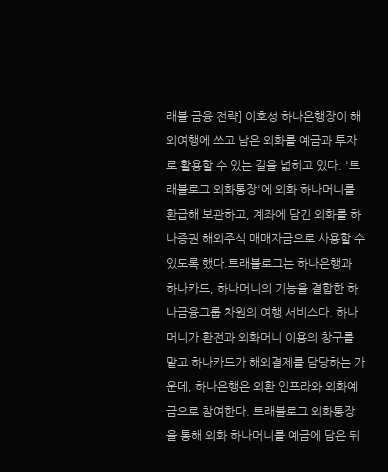래블 금융 전략] 이호성 하나은행장이 해외여행에 쓰고 남은 외화를 예금과 투자로 활용할 수 있는 길을 넓히고 있다. '트래블로그 외화통장'에 외화 하나머니를 환급해 보관하고, 계좌에 담긴 외화를 하나증권 해외주식 매매자금으로 사용할 수 있도록 했다.트래블로그는 하나은행과 하나카드, 하나머니의 기능을 결합한 하나금융그룹 차원의 여행 서비스다. 하나머니가 환전과 외화머니 이용의 창구를 맡고 하나카드가 해외결제를 담당하는 가운데, 하나은행은 외환 인프라와 외화예금으로 참여한다. 트래블로그 외화통장을 통해 외화 하나머니를 예금에 담은 뒤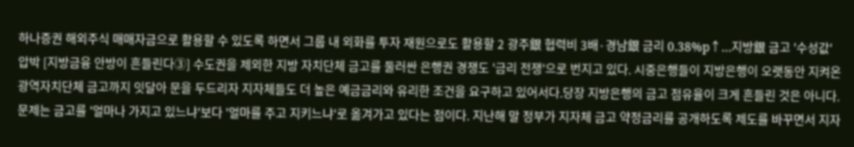하나증권 해외주식 매매자금으로 활용할 수 있도록 하면서 그룹 내 외화를 투자 재원으로도 활용할 2 광주銀 협력비 3배·경남銀 금리 0.38%p↑…지방銀 금고 '수성값' 압박 [지방금융 안방이 흔들린다③] 수도권을 제외한 지방 자치단체 금고를 둘러싼 은행권 경쟁도 '금리 전쟁'으로 번지고 있다. 시중은행들이 지방은행이 오랫동안 지켜온 광역자치단체 금고까지 잇달아 문을 두드리자 지자체들도 더 높은 예금금리와 유리한 조건을 요구하고 있어서다.당장 지방은행의 금고 점유율이 크게 흔들린 것은 아니다. 문제는 금고를 '얼마나 가지고 있느냐'보다 '얼마를 주고 지키느냐'로 옮겨가고 있다는 점이다. 지난해 말 정부가 지자체 금고 약정금리를 공개하도록 제도를 바꾸면서 지자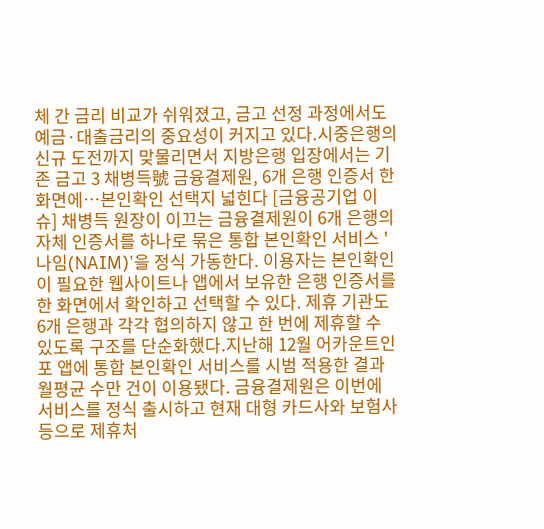체 간 금리 비교가 쉬워졌고, 금고 선정 과정에서도 예금·대출금리의 중요성이 커지고 있다.시중은행의 신규 도전까지 맞물리면서 지방은행 입장에서는 기존 금고 3 채병득號 금융결제원, 6개 은행 인증서 한 화면에…본인확인 선택지 넓힌다 [금융공기업 이슈] 채병득 원장이 이끄는 금융결제원이 6개 은행의 자체 인증서를 하나로 묶은 통합 본인확인 서비스 '나임(NAIM)'을 정식 가동한다. 이용자는 본인확인이 필요한 웹사이트나 앱에서 보유한 은행 인증서를 한 화면에서 확인하고 선택할 수 있다. 제휴 기관도 6개 은행과 각각 협의하지 않고 한 번에 제휴할 수 있도록 구조를 단순화했다.지난해 12월 어카운트인포 앱에 통합 본인확인 서비스를 시범 적용한 결과 월평균 수만 건이 이용됐다. 금융결제원은 이번에 서비스를 정식 출시하고 현재 대형 카드사와 보험사 등으로 제휴처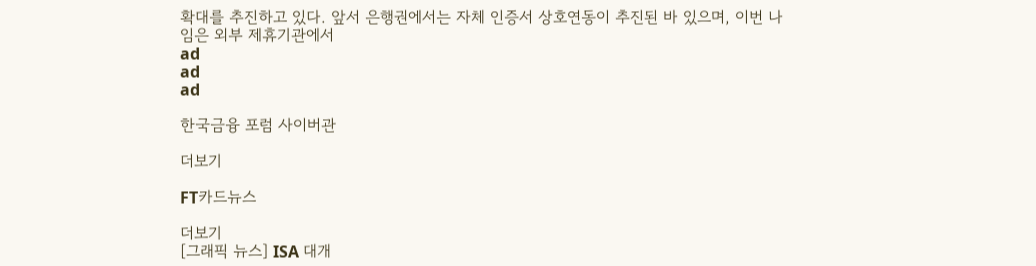확대를 추진하고 있다. 앞서 은행권에서는 자체 인증서 상호연동이 추진된 바 있으며, 이번 나임은 외부 제휴기관에서
ad
ad
ad

한국금융 포럼 사이버관

더보기

FT카드뉴스

더보기
[그래픽 뉴스] ISA 대개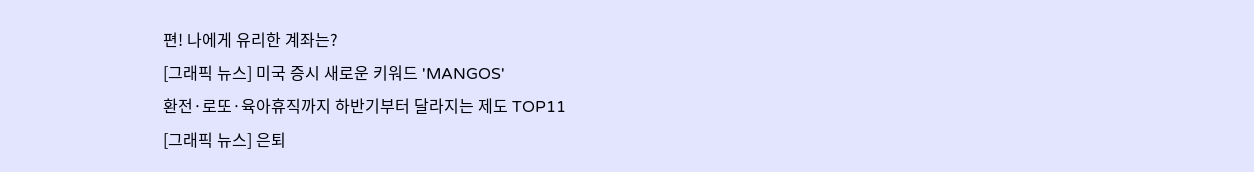편! 나에게 유리한 계좌는?
[그래픽 뉴스] 미국 증시 새로운 키워드 'MANGOS'
환전·로또·육아휴직까지 하반기부터 달라지는 제도 TOP11
[그래픽 뉴스] 은퇴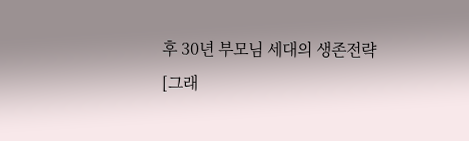후 30년 부모님 세대의 생존전략
[그래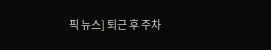픽 뉴스] 퇴근 후 주차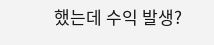했는데 수익 발생?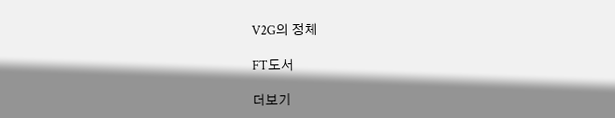V2G의 정체

FT도서

더보기